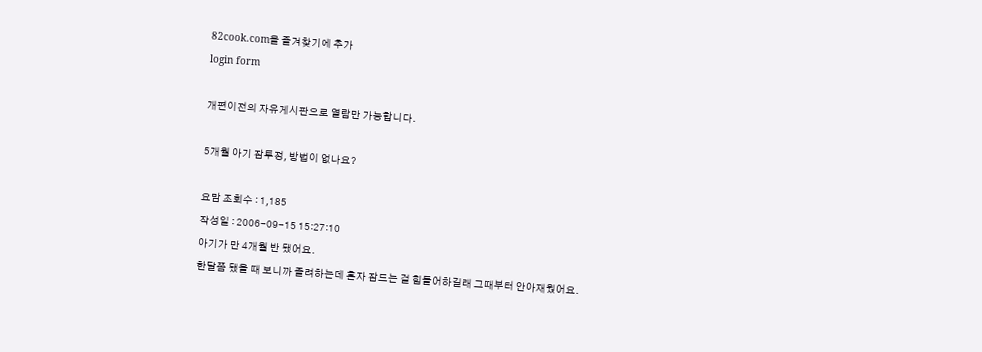82cook.com을 즐겨찾기에 추가
login form

개편이전의 자유게시판으로 열람만 가능합니다.

5개월 아기 잠투정, 방법이 없나요?

요맘 조회수 : 1,185
작성일 : 2006-09-15 15:27:10
아기가 만 4개월 반 됐어요.
한달쯤 됐을 때 보니까 졸려하는데 혼자 잠드는 걸 힘들어하길래 그때부터 안아재웠어요.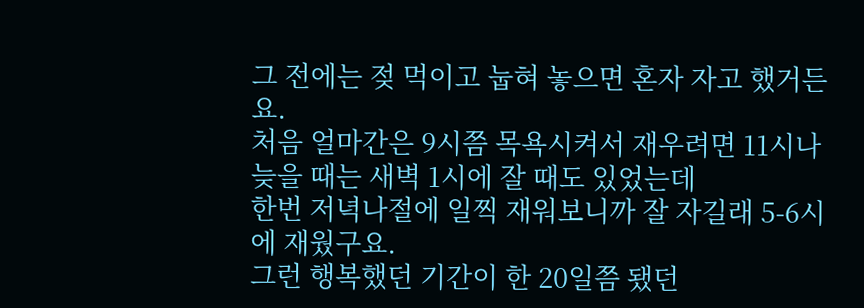그 전에는 젖 먹이고 눕혀 놓으면 혼자 자고 했거든요.
처음 얼마간은 9시쯤 목욕시켜서 재우려면 11시나 늦을 때는 새벽 1시에 잘 때도 있었는데
한번 저녁나절에 일찍 재워보니까 잘 자길래 5-6시에 재웠구요.
그런 행복했던 기간이 한 20일쯤 됐던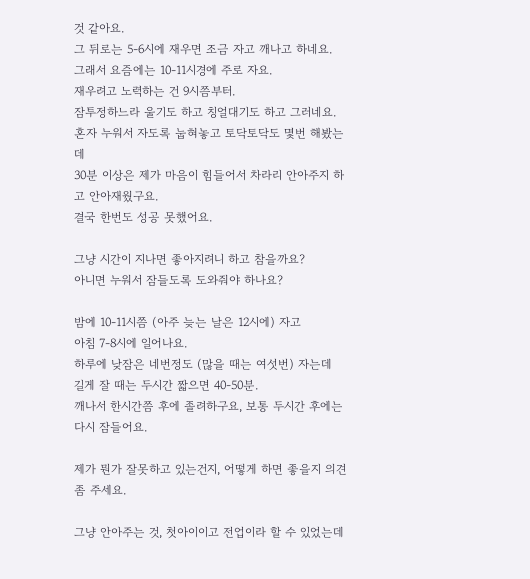것 같아요.
그 뒤로는 5-6시에 재우면 조금 자고 깨나고 하네요.
그래서 요즘에는 10-11시경에 주로 자요.
재우려고 노력하는 건 9시쯤부터.
잠투정하느라 울기도 하고 칭얼대기도 하고 그러네요.
혼자 누워서 자도록 눕혀놓고 토닥토닥도 몇번 해봤는데
30분 이상은 제가 마음이 힘들어서 차라리 안아주지 하고 안아재웠구요.
결국 한번도 성공 못했어요.

그냥 시간이 지나면 좋아지려니 하고 참을까요?
아니면 누워서 잠들도록 도와줘야 하나요?

밤에 10-11시쯤 (아주 늦는 날은 12시에) 자고
아침 7-8시에 일어나요.
하루에 낮잠은 네번정도 (많을 때는 여섯번) 자는데
길게 잘 때는 두시간 짧으면 40-50분.
깨나서 한시간쯤 후에 졸려하구요, 보통 두시간 후에는 다시 잠들어요.

제가 뭔가 잘못하고 있는건지, 어떻게 하면 좋을지 의견 좀 주세요.

그냥 안아주는 것, 첫아이이고 전업이라 할 수 있었는데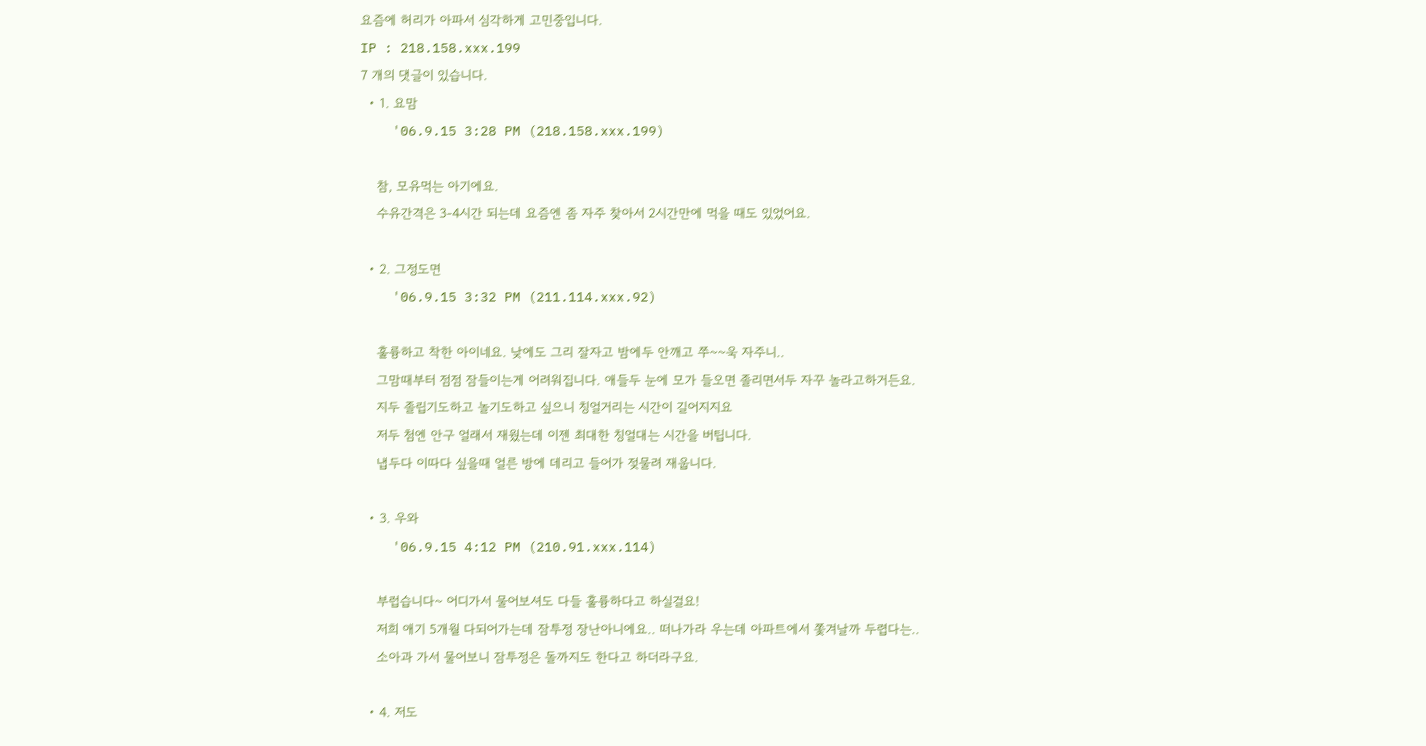요즘에 허리가 아파서 심각하게 고민중입니다.
IP : 218.158.xxx.199
7 개의 댓글이 있습니다.
  • 1. 요맘
    '06.9.15 3:28 PM (218.158.xxx.199)

    참, 모유먹는 아기에요.
    수유간격은 3-4시간 되는데 요즘엔 좀 자주 찾아서 2시간만에 먹을 때도 있었어요.

  • 2. 그정도면
    '06.9.15 3:32 PM (211.114.xxx.92)

    훌륭하고 착한 아이네요. 낮에도 그리 잘자고 밤에두 안깨고 쭈~~욱 자주니..
    그맘때부터 점점 잠들이는게 어려워집니다. 애들두 눈에 모가 들오면 졸리면서두 자꾸 놀라고하거든요.
    지두 졸립기도하고 놀기도하고 싶으니 칭얼거리는 시간이 길어지지요
    저두 첨엔 안구 얼래서 재웠는데 이젠 최대한 칭얼대는 시간을 버팁니다.
    냅두다 이따다 싶을때 얼른 방에 데리고 들어가 젖물려 재웁니다.

  • 3. 우와
    '06.9.15 4:12 PM (210.91.xxx.114)

    부럽습니다~ 어디가서 물어보셔도 다들 훌륭하다고 하실걸요!
    저희 애기 5개월 다되어가는데 잠투정 장난아니에요.. 떠나가라 우는데 아파트에서 쫓겨날까 두렵다는..
    소아과 가서 물어보니 잠투정은 돌까지도 한다고 하더라구요.

  • 4. 저도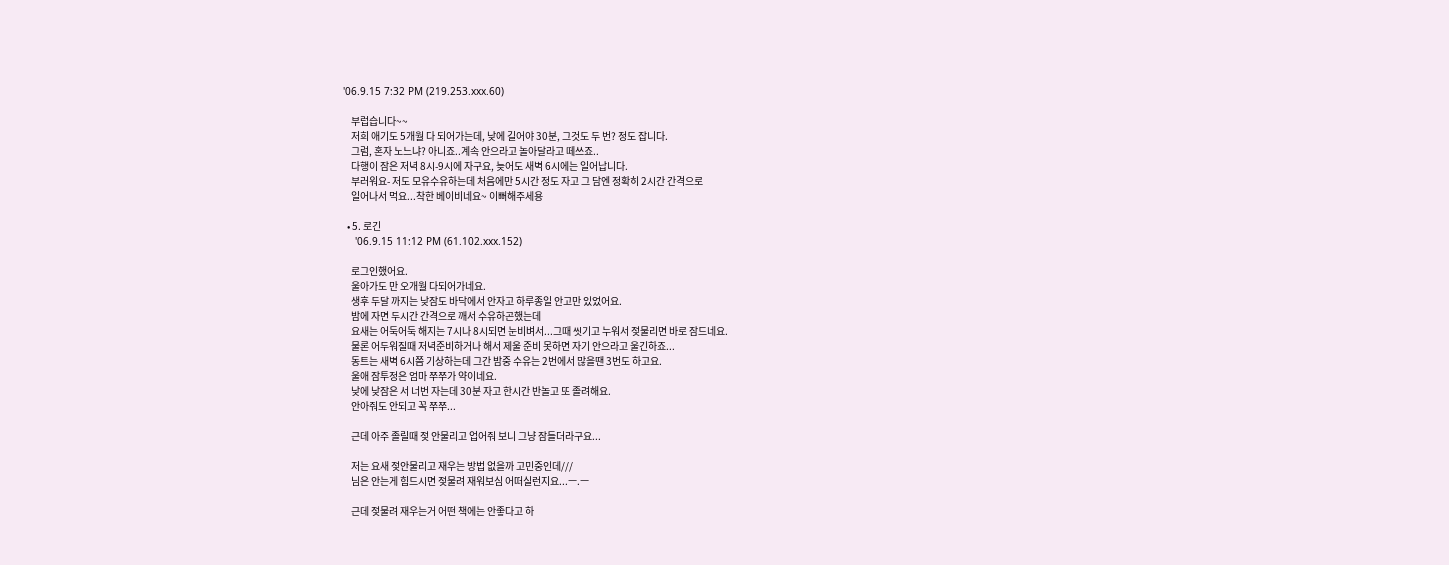'06.9.15 7:32 PM (219.253.xxx.60)

    부럽습니다~~
    저희 애기도 5개월 다 되어가는데, 낮에 길어야 30분, 그것도 두 번? 정도 잡니다.
    그럼, 혼자 노느냐? 아니죠..계속 안으라고 놀아달라고 떼쓰죠..
    다행이 잠은 저녁 8시-9시에 자구요, 늦어도 새벽 6시에는 일어납니다.
    부러워요- 저도 모유수유하는데 처음에만 5시간 정도 자고 그 담엔 정확히 2시간 간격으로
    일어나서 먹요...착한 베이비네요~ 이뻐해주세용

  • 5. 로긴
    '06.9.15 11:12 PM (61.102.xxx.152)

    로그인했어요.
    울아가도 만 오개월 다되어가네요.
    생후 두달 까지는 낮잠도 바닥에서 안자고 하루종일 안고만 있었어요.
    밤에 자면 두시간 간격으로 깨서 수유하곤했는데
    요새는 어둑어둑 해지는 7시나 8시되면 눈비벼서...그때 씻기고 누워서 젖물리면 바로 잠드네요.
    물론 어두워질때 저녁준비하거나 해서 제울 준비 못하면 자기 안으라고 울긴하죠...
    동트는 새벽 6시쯤 기상하는데 그간 밤중 수유는 2번에서 많을땐 3번도 하고요.
    울애 잠투정은 엄마 쭈쭈가 약이네요.
    낮에 낮잠은 서 너번 자는데 30분 자고 한시간 반놀고 또 졸려해요.
    안아줘도 안되고 꼭 쭈쭈...

    근데 아주 졸릴때 젖 안물리고 업어줘 보니 그냥 잠들더라구요...

    저는 요새 젖안물리고 재우는 방법 없을까 고민중인데///
    님은 안는게 힘드시면 젖물려 재워보심 어떠실런지요...ㅡ.ㅡ

    근데 젖물려 재우는거 어떤 책에는 안좋다고 하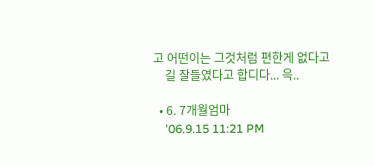고 어떤이는 그것처럼 편한게 없다고
    길 잘들였다고 합디다... 윽..

  • 6. 7개월엄마
    '06.9.15 11:21 PM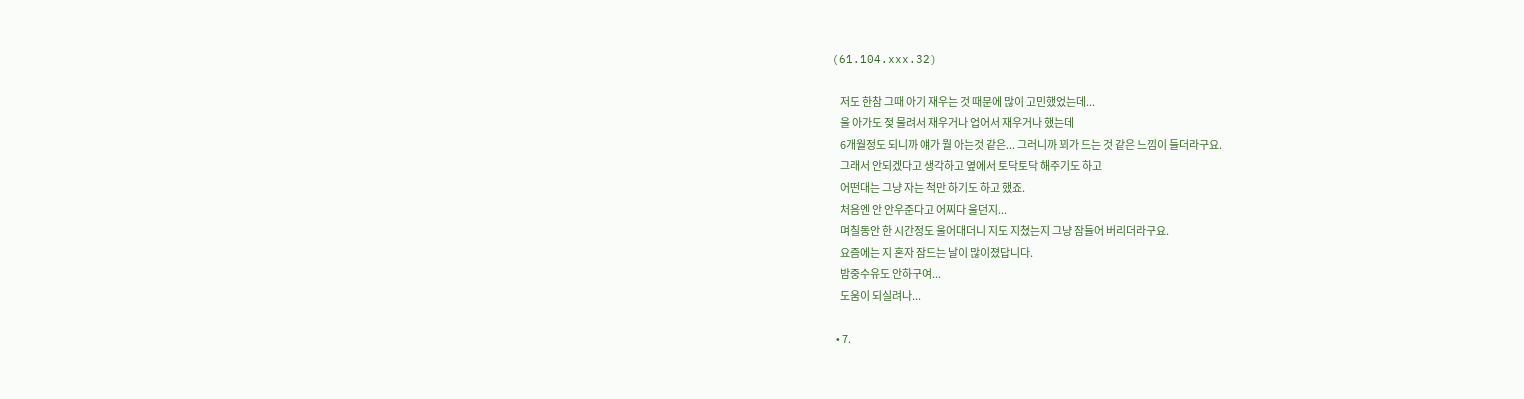(61.104.xxx.32)

    저도 한참 그때 아기 재우는 것 때문에 많이 고민했었는데...
    울 아가도 젖 물려서 재우거나 업어서 재우거나 했는데
    6개월정도 되니까 얘가 뭘 아는것 같은... 그러니까 꾀가 드는 것 같은 느낌이 들더라구요.
    그래서 안되겠다고 생각하고 옆에서 토닥토닥 해주기도 하고
    어떤대는 그냥 자는 척만 하기도 하고 했죠.
    처음엔 안 안우준다고 어찌다 울던지...
    며칠동안 한 시간정도 울어대더니 지도 지쳤는지 그냥 잠들어 버리더라구요.
    요즘에는 지 혼자 잠드는 날이 많이졌답니다.
    밤중수유도 안하구여...
    도움이 되실려나...

  • 7.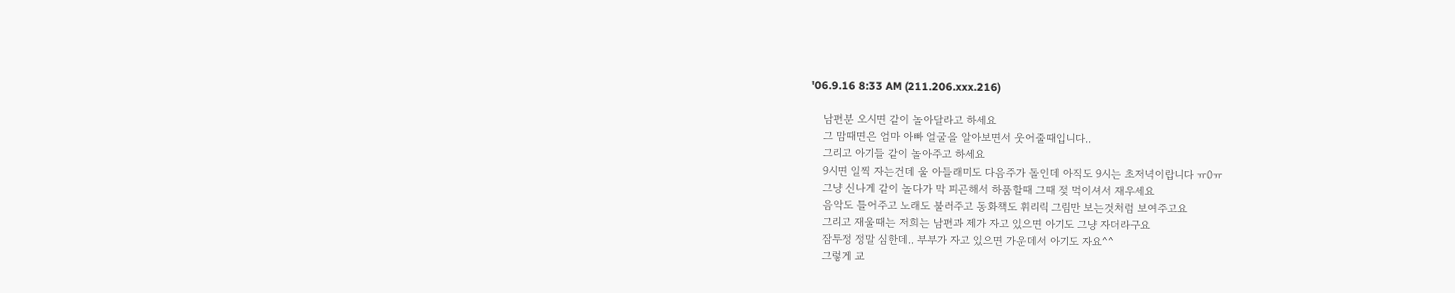'06.9.16 8:33 AM (211.206.xxx.216)

    남편분 오시면 같이 놀아달라고 하세요
    그 맘때면은 엄마 아빠 얼굴을 알아보면서 웃어줄때입니다..
    그리고 아기들 같이 놀아주고 하세요
    9시면 일찍 자는건데 울 아들래미도 다음주가 돌인데 아직도 9시는 초저녁이랍니다 ㅠ0ㅠ
    그냥 신나게 같이 놀다가 막 피곤해서 하품할때 그때 젖 먹이셔서 재우세요
    음악도 틀어주고 노래도 불러주고 동화책도 휘리릭 그림만 보는것처럼 보여주고요
    그리고 재울때는 저희는 남편과 제가 자고 있으면 아기도 그냥 자더라구요
    잠투정 정말 심한데.. 부부가 자고 있으면 가운데서 아기도 자요^^
    그렇게 교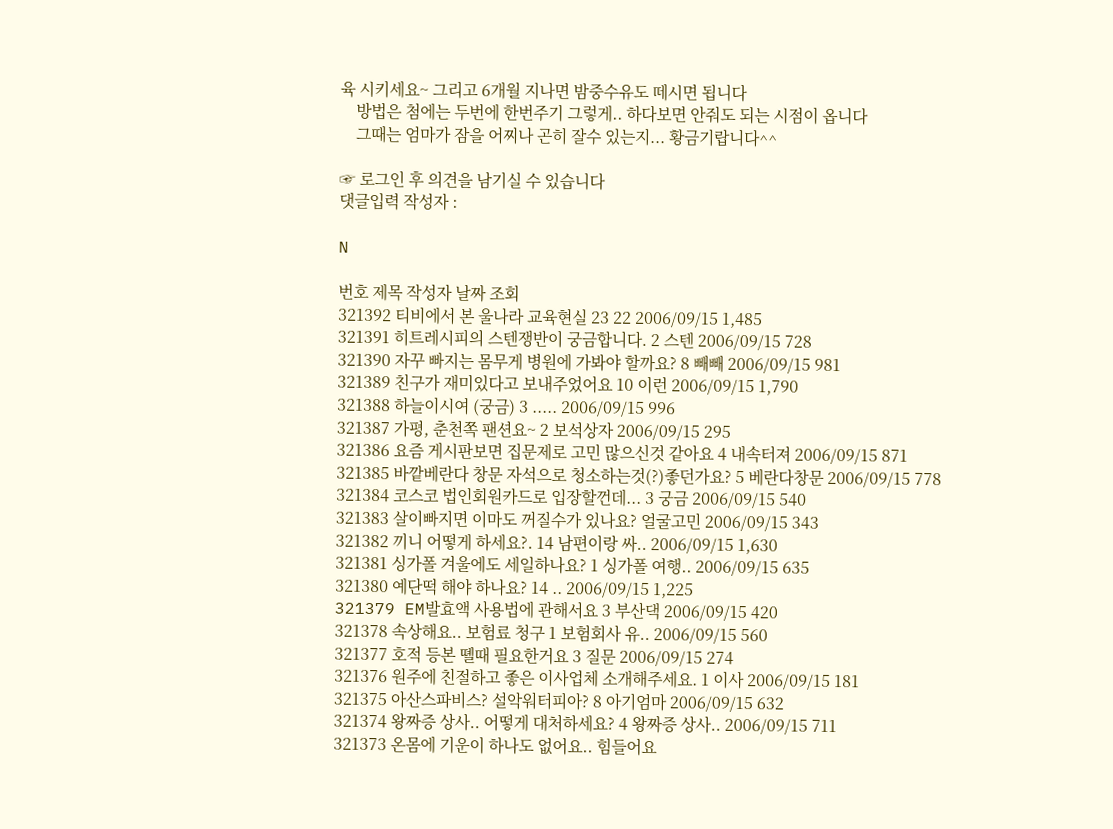육 시키세요~ 그리고 6개월 지나면 밤중수유도 떼시면 됩니다
    방법은 첨에는 두번에 한번주기 그렇게.. 하다보면 안줘도 되는 시점이 옵니다
    그때는 엄마가 잠을 어찌나 곤히 잘수 있는지... 황금기랍니다^^

☞ 로그인 후 의견을 남기실 수 있습니다
댓글입력 작성자 :

N

번호 제목 작성자 날짜 조회
321392 티비에서 본 울나라 교육현실 23 22 2006/09/15 1,485
321391 히트레시피의 스텐쟁반이 궁금합니다. 2 스텐 2006/09/15 728
321390 자꾸 빠지는 몸무게 병원에 가봐야 할까요? 8 빼빼 2006/09/15 981
321389 친구가 재미있다고 보내주었어요 10 이런 2006/09/15 1,790
321388 하늘이시여 (궁금) 3 ..... 2006/09/15 996
321387 가평, 춘천쪽 팬션요~ 2 보석상자 2006/09/15 295
321386 요즘 게시판보면 집문제로 고민 많으신것 같아요 4 내속터져 2006/09/15 871
321385 바깥베란다 창문 자석으로 청소하는것(?)좋던가요? 5 베란다창문 2006/09/15 778
321384 코스코 법인회원카드로 입장할껀데... 3 궁금 2006/09/15 540
321383 살이빠지면 이마도 꺼질수가 있나요? 얼굴고민 2006/09/15 343
321382 끼니 어떻게 하세요?. 14 남편이랑 싸.. 2006/09/15 1,630
321381 싱가폴 겨울에도 세일하나요? 1 싱가폴 여행.. 2006/09/15 635
321380 예단떡 해야 하나요? 14 .. 2006/09/15 1,225
321379 EM발효액 사용법에 관해서요 3 부산댁 2006/09/15 420
321378 속상해요.. 보험료 청구 1 보험회사 유.. 2006/09/15 560
321377 호적 등본 뗼때 필요한거요 3 질문 2006/09/15 274
321376 원주에 친절하고 좋은 이사업체 소개해주세요. 1 이사 2006/09/15 181
321375 아산스파비스? 설악워터피아? 8 아기엄마 2006/09/15 632
321374 왕짜증 상사.. 어떻게 대처하세요? 4 왕짜증 상사.. 2006/09/15 711
321373 온몸에 기운이 하나도 없어요.. 힘들어요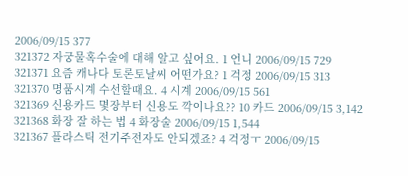2006/09/15 377
321372 자궁물혹수술에 대해 알고 싶어요. 1 언니 2006/09/15 729
321371 요즘 캐나다 토론토날씨 어떤가요? 1 걱정 2006/09/15 313
321370 명품시계 수선할때요. 4 시계 2006/09/15 561
321369 신용카드 몇장부터 신용도 깍이나요?? 10 카드 2006/09/15 3,142
321368 화장 잘 하는 법 4 화장술 2006/09/15 1,544
321367 플라스틱 전기주전자도 안되겠죠? 4 걱정ㅜ 2006/09/15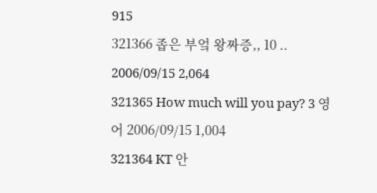915
321366 좁은 부엌 왕짜증,, 10 .. 2006/09/15 2,064
321365 How much will you pay? 3 영어 2006/09/15 1,004
321364 KT 안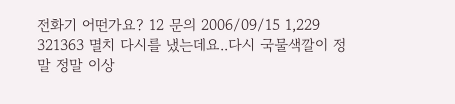전화기 어떤가요? 12 문의 2006/09/15 1,229
321363 멸치 다시를 냈는데요..다시 국물색깔이 정말 정말 이상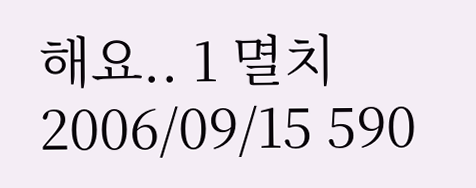해요.. 1 멸치 2006/09/15 590